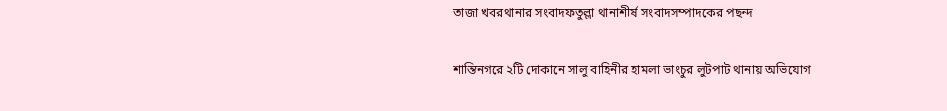তাজা খবরথানার সংবাদফতুল্লা থানাশীর্ষ সংবাদসম্পাদকের পছন্দ

শান্তিনগরে ২টি দোকানে সালু বাহিনীর হামলা ভাংচুর লুটপাট থানায় অভিযোগ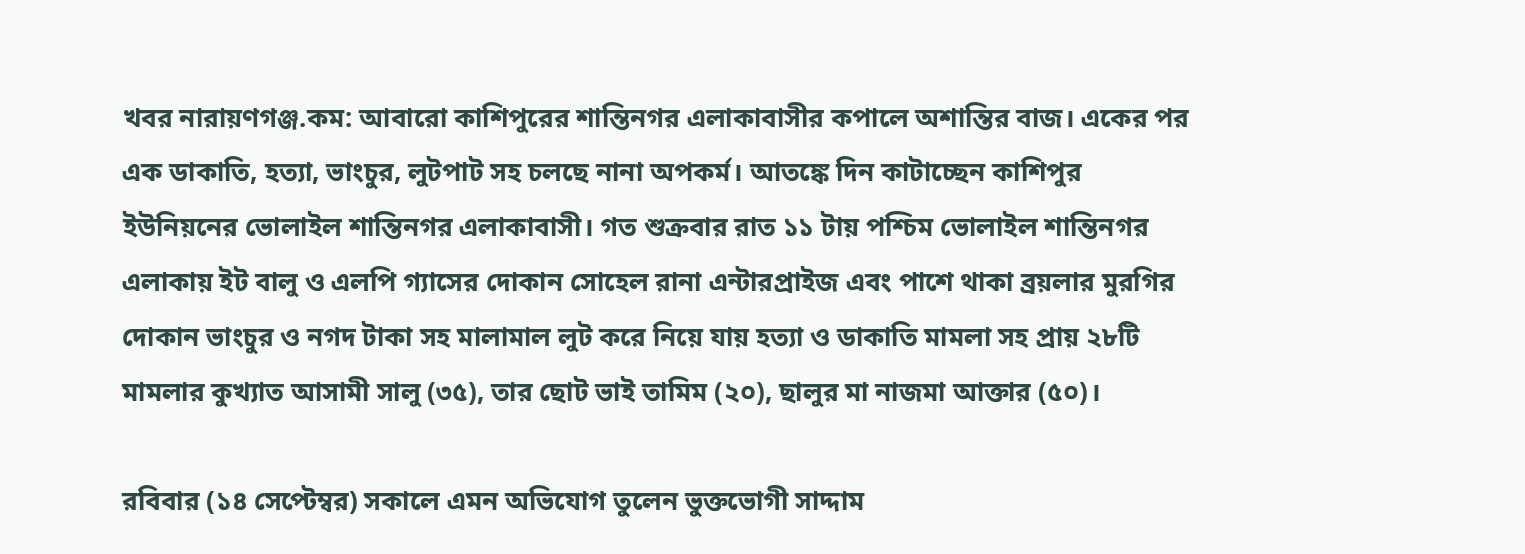খবর নারায়ণগঞ্জ.কম: আবারো কাশিপুরের শান্তিনগর এলাকাবাসীর কপালে অশান্তির বাজ। একের পর এক ডাকাতি, হত্যা, ভাংচুর, লুটপাট সহ চলছে নানা অপকর্ম। আতঙ্কে দিন কাটাচ্ছেন কাশিপুর ইউনিয়নের ভোলাইল শান্তিনগর এলাকাবাসী। গত শুক্রবার রাত ১১ টায় পশ্চিম ভোলাইল শান্তিনগর এলাকায় ইট বালু ও এলপি গ্যাসের দোকান সোহেল রানা এন্টারপ্রাইজ এবং পাশে থাকা ব্রয়লার মুরগির দোকান ভাংচুর ও নগদ টাকা সহ মালামাল লুট করে নিয়ে যায় হত্যা ও ডাকাতি মামলা সহ প্রায় ২৮টি মামলার কুখ্যাত আসামী সালু (৩৫), তার ছোট ভাই তামিম (২০), ছালুর মা নাজমা আক্তার (৫০)।

রবিবার (১৪ সেপ্টেম্বর) সকালে এমন অভিযোগ তুলেন ভুক্তভোগী সাদ্দাম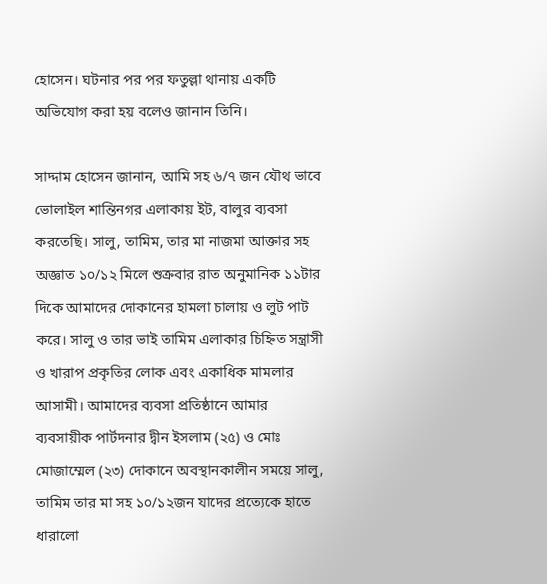হোসেন। ঘটনার পর পর ফতুল্লা থানায় একটি অভিযোগ করা হয় বলেও জানান তিনি।

সাদ্দাম হোসেন জানান, আমি সহ ৬/৭ জন যৌথ ভাবে ভোলাইল শান্তিনগর এলাকায় ইট, বালুর ব্যবসা করতেছি। সালু, তামিম, তার মা নাজমা আক্তার সহ অজ্ঞাত ১০/১২ মিলে শুক্রবার রাত অনুমানিক ১১টার দিকে আমাদের দোকানের হামলা চালায় ও লুট পাট করে। সালু ও তার ভাই তামিম এলাকার চিহ্নিত সন্ত্রাসী ও খারাপ প্রকৃতির লোক এবং একাধিক মামলার আসামী। আমাদের ব্যবসা প্রতিষ্ঠানে আমার ব্যবসায়ীক পার্টদনার দ্বীন ইসলাম (২৫) ও মোঃ মোজাম্মেল (২৩) দোকানে অবস্থানকালীন সময়ে সালু, তামিম তার মা সহ ১০/১২জন যাদের প্রত্যেকে হাতে ধারালো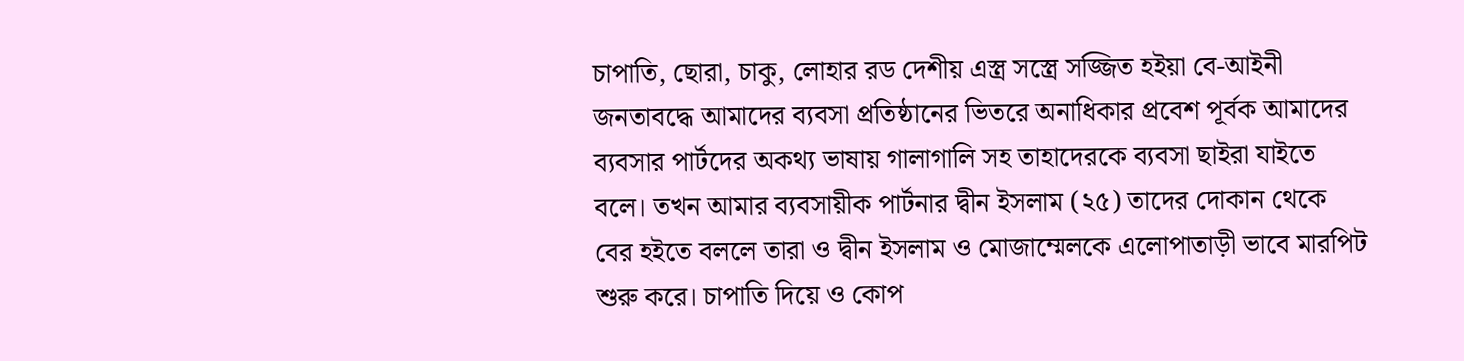চাপাতি, ছোরা, চাকু, লোহার রড দেশীয় এস্ত্র সস্ত্রে সজ্জিত হইয়া বে-আইনী জনতাবদ্ধে আমাদের ব্যবসা প্রতিষ্ঠানের ভিতরে অনাধিকার প্রবেশ পূর্বক আমাদের ব্যবসার পার্টদের অকথ্য ভাষায় গালাগালি সহ তাহাদেরকে ব্যবসা ছাইরা যাইতে বলে। তখন আমার ব্যবসায়ীক পার্টনার দ্বীন ইসলাম (২৫) তাদের দোকান থেকে বের হইতে বললে তারা ও দ্বীন ইসলাম ও মোজাম্মেলকে এলোপাতাড়ী ভাবে মারপিট শুরু করে। চাপাতি দিয়ে ও কোপ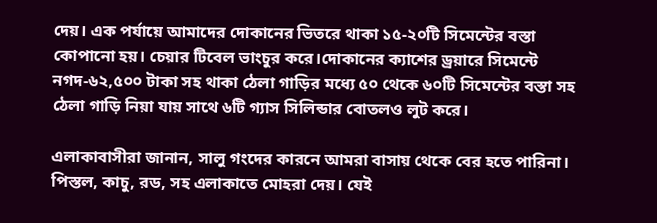দেয়। এক পর্যায়ে আমাদের দোকানের ভিতরে থাকা ১৫-২০টি সিমেন্টের বস্তা কোপানো হয়। চেয়ার টিবেল ভাংচুর করে।দোকানের ক্যাশের ড্রয়ারে সিমেন্টে নগদ-৬২,৫০০ টাকা সহ থাকা ঠেলা গাড়ির মধ্যে ৫০ থেকে ৬০টি সিমেন্টের বস্তা সহ ঠেলা গাড়ি নিয়া যায় সাথে ৬টি গ্যাস সিলিন্ডার বোতলও লুট করে।

এলাকাবাসীরা জানান, সালু গংদের কারনে আমরা বাসায় থেকে বের হতে পারিনা। পিস্তল, কাচু, রড, সহ এলাকাতে মোহরা দেয়। যেই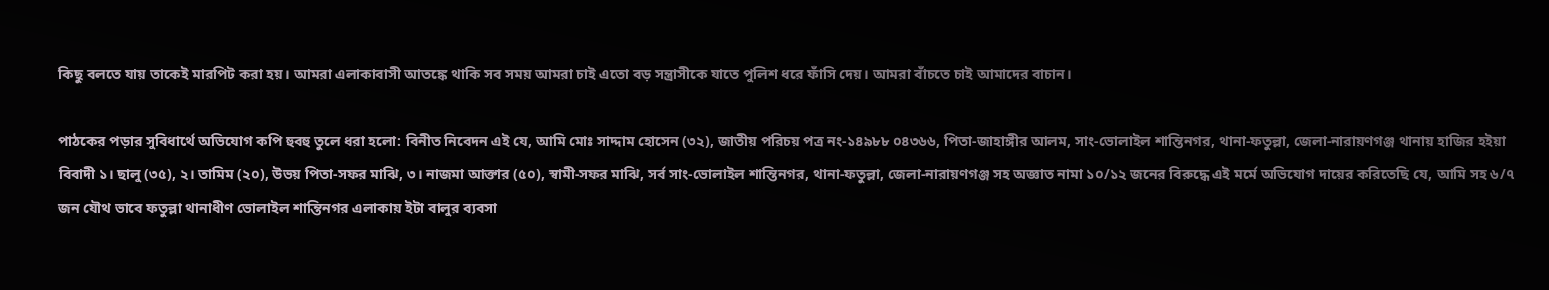কিছু বলতে যায় তাকেই মারপিট করা হয়। আমরা এলাকাবাসী আতঙ্কে থাকি সব সময় আমরা চাই এতো বড় সন্ত্রাসীকে যাতে পুলিশ ধরে ফাঁসি দেয়। আমরা বাঁচতে চাই আমাদের বাচান।

পাঠকের পড়ার সুবিধার্থে অভিযোগ কপি হুবহু তুলে ধরা হলো: বিনীত নিবেদন এই যে, আমি মোঃ সাদ্দাম হোসেন (৩২), জাতীয় পরিচয় পত্র নং-১৪৯৮৮ ০৪৩৬৬, পিতা-জাহাঙ্গীর আলম, সাং-ভোলাইল শান্তিনগর, থানা-ফতুল্লা, জেলা-নারায়ণগঞ্জ থানায় হাজির হইয়া বিবাদী ১। ছালু (৩৫), ২। তামিম (২০), উভয় পিতা-সফর মাঝি, ৩। নাজমা আক্তার (৫০), স্বামী-সফর মাঝি, সর্ব সাং-ভোলাইল শান্তিনগর, থানা-ফতুল্লা, জেলা-নারায়ণগঞ্জ সহ অজ্ঞাত নামা ১০/১২ জনের বিরুদ্ধে এই মর্মে অভিযোগ দায়ের করিতেছি যে, আমি সহ ৬/৭ জন যৌথ ভাবে ফতুল্লা থানাধীণ ভোলাইল শান্তিনগর এলাকায় ইটা বালুর ব্যবসা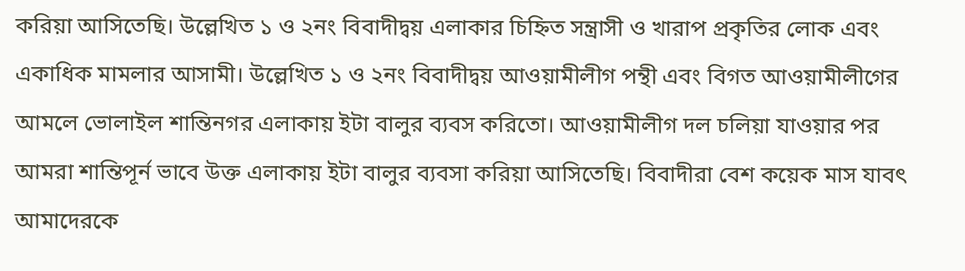করিয়া আসিতেছি। উল্লেখিত ১ ও ২নং বিবাদীদ্বয় এলাকার চিহ্নিত সন্ত্রাসী ও খারাপ প্রকৃতির লোক এবং একাধিক মামলার আসামী। উল্লেখিত ১ ও ২নং বিবাদীদ্বয় আওয়ামীলীগ পন্থী এবং বিগত আওয়ামীলীগের আমলে ভোলাইল শান্তিনগর এলাকায় ইটা বালুর ব্যবস করিতো। আওয়ামীলীগ দল চলিয়া যাওয়ার পর আমরা শান্তিপূর্ন ভাবে উক্ত এলাকায় ইটা বালুর ব্যবসা করিয়া আসিতেছি। বিবাদীরা বেশ কয়েক মাস যাবৎ আমাদেরকে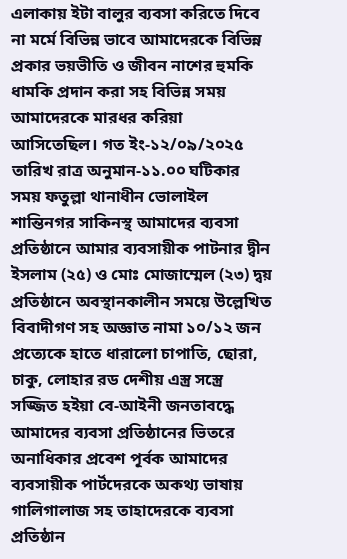এলাকায় ইটা বালুর ব্যবসা করিতে দিবে না মর্মে বিভিন্ন ভাবে আমাদেরকে বিভিন্ন প্রকার ভয়ভীতি ও জীবন নাশের হুমকি ধামকি প্রদান করা সহ বিভিন্ন সময় আমাদেরকে মারধর করিয়া আসিতেছিল। গত ইং-১২/০৯/২০২৫ তারিখ রাত্র অনুমান-১১.০০ ঘটিকার সময় ফতুল্লা থানাধীন ভোলাইল শান্তিনগর সাকিনস্থ আমাদের ব্যবসা প্রতিষ্ঠানে আমার ব্যবসায়ীক পাটনার দ্বীন ইসলাম (২৫) ও মোঃ মোজাম্মেল (২৩) দ্বয় প্রতিষ্ঠানে অবস্থানকালীন সময়ে উল্লেখিত বিবাদীগণ সহ অজ্ঞাত নামা ১০/১২ জন প্রত্যেকে হাতে ধারালো চাপাতি, ছোরা, চাকু, লোহার রড দেশীয় এস্ত্র সস্ত্রে সজ্জিত হইয়া বে-আইনী জনতাবদ্ধে আমাদের ব্যবসা প্রতিষ্ঠানের ভিতরে অনাধিকার প্রবেশ পূর্বক আমাদের ব্যবসায়ীক পার্টদেরকে অকথ্য ভাষায় গালিগালাজ সহ তাহাদেরকে ব্যবসা প্রতিষ্ঠান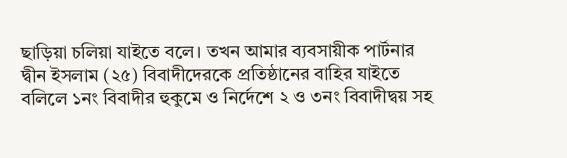ছাড়িয়া চলিয়া যাইতে বলে। তখন আমার ব্যবসায়ীক পার্টনার দ্বীন ইসলাম (২৫) বিবাদীদেরকে প্রতিষ্ঠানের বাহির যাইতে বলিলে ১নং বিবাদীর হুকুমে ও নির্দেশে ২ ও ৩নং বিবাদীদ্বয় সহ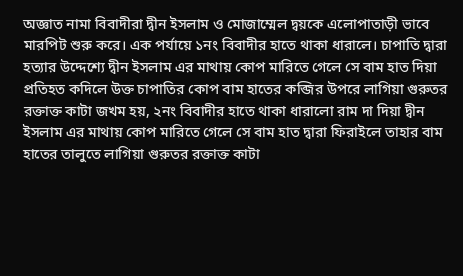অজ্ঞাত নামা বিবাদীরা দ্বীন ইসলাম ও মোজাম্মেল দ্বয়কে এলোপাতাড়ী ভাবে মারপিট শুরু করে। এক পর্যায়ে ১নং বিবাদীর হাতে থাকা ধারালে। চাপাতি দ্বারা হত্যার উদ্দেশ্যে দ্বীন ইসলাম এর মাথায় কোপ মারিতে গেলে সে বাম হাত দিয়া প্রতিহত কদিলে উক্ত চাপাতির কোপ বাম হাতের কব্জির উপরে লাগিয়া গুরুতর রক্তাক্ত কাটা জখম হয়, ২নং বিবাদীর হাতে থাকা ধারালো রাম দা দিয়া দ্বীন ইসলাম এর মাথায় কোপ মারিতে গেলে সে বাম হাত দ্বারা ফিরাইলে তাহার বাম হাতের তালুতে লাগিয়া গুরুতর রক্তাক্ত কাটা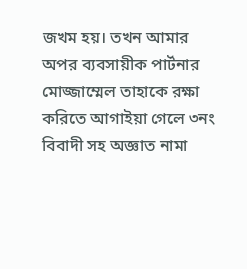জখম হয়। তখন আমার অপর ব্যবসায়ীক পার্টনার মোজ্জাম্মেল তাহাকে রক্ষা করিতে আগাইয়া গেলে ৩নং বিবাদী সহ অজ্ঞাত নামা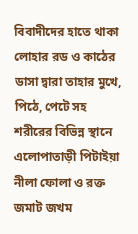বিবাদীদের হাতে থাকা লোহার রড ও কাঠের ডাসা দ্বারা তাহার মুখে, পিঠে, পেটে সহ শরীরের বিভিন্ন স্থানে এলোপাতাড়ী পিটাইয়া নীলা ফোলা ও রক্ত জমাট জখম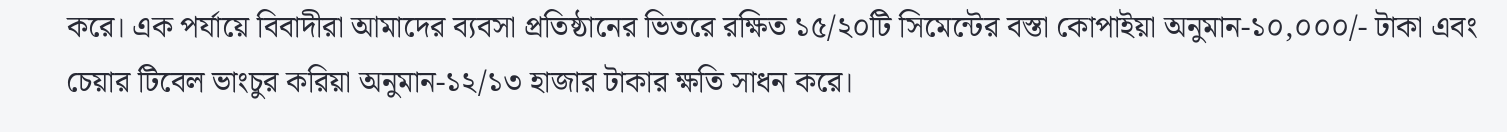করে। এক পর্যায়ে বিবাদীরা আমাদের ব্যবসা প্রতিষ্ঠানের ভিতরে রক্ষিত ১৫/২০টি সিমেন্টের বস্তা কোপাইয়া অনুমান-১০,০০০/- টাকা এবং চেয়ার টিবেল ভাংচুর করিয়া অনুমান-১২/১৩ হাজার টাকার ক্ষতি সাধন করে।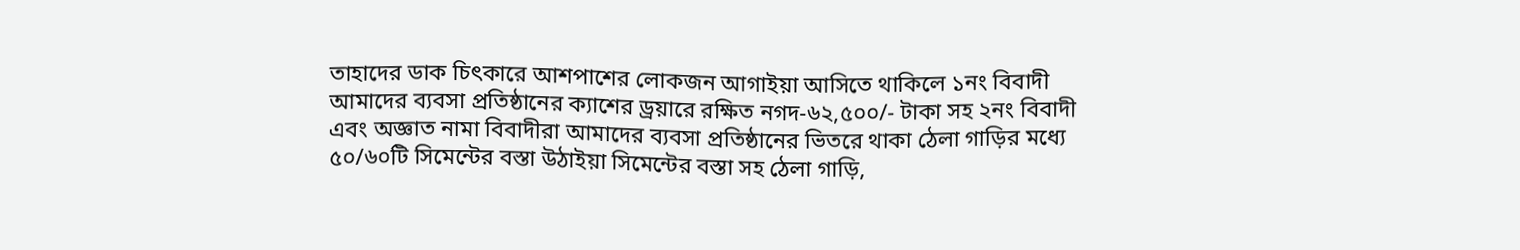তাহাদের ডাক চিৎকারে আশপাশের লোকজন আগাইয়া আসিতে থাকিলে ১নং বিবাদী আমাদের ব্যবসা প্রতিষ্ঠানের ক্যাশের ড্রয়ারে রক্ষিত নগদ-৬২,৫০০/- টাকা সহ ২নং বিবাদী এবং অজ্ঞাত নামা বিবাদীরা আমাদের ব্যবসা প্রতিষ্ঠানের ভিতরে থাকা ঠেলা গাড়ির মধ্যে ৫০/৬০টি সিমেন্টের বস্তা উঠাইয়া সিমেন্টের বস্তা সহ ঠেলা গাড়ি,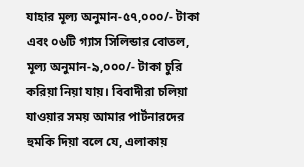যাহার মূল্য অনুমান-৫৭,০০০/- টাকা এবং ০৬টি গ্যাস সিলিন্ডার বোতল, মূল্য অনুমান-৯,০০০/- টাকা চুরি করিয়া নিয়া যায়। বিবাদীরা চলিয়া যাওয়ার সময় আমার পার্টনারদের হুমকি দিয়া বলে যে, এলাকায়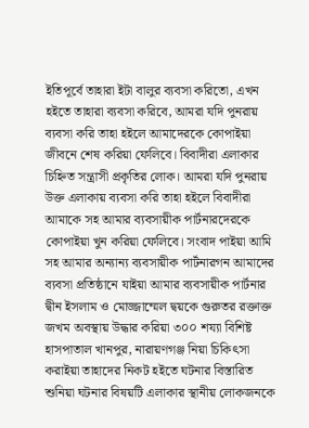ইতিপূর্বে তাহারা ইটা বালুর ব্যবসা করিতো, এখন হইতে তাহারা ব্যবসা করিবে, আমরা যদি পুনরায় ব্যবসা করি তাহা হইলে আমাদেরকে কোপাইয়া জীবনে শেষ করিয়া ফেলিবে। বিবাদীরা এলাকার চিহ্নিত সন্ত্রাসী প্রকৃতির লোক। আমরা যদি পুনরায় উক্ত এলাকায় ব্যবসা করি তাহা হইলে বিবাদীরা আমাকে সহ আমার ব্যবসায়ীক পার্টনারদেরকে কোপাইয়া খুন করিয়া ফেলিবে। সংবাদ পাইয়া আমি সহ আমার অন্যান্য ব্যবসায়ীক পার্টনারগন আমাদের ব্যবসা প্রতিষ্ঠানে যাইয়া আমার ব্যবসায়ীক পার্টনার দ্বীন ইসলাম ও মোজ্জাম্মেল দ্বয়কে গুরুতর রক্তাক্ত জখম অবস্থায় উদ্ধার করিয়া ৩০০ শয্যা বিশিষ্ট হাসপাতাল খানপুর, নারায়ণগঞ্জ নিয়া চিকিৎসা করাইয়া তাহাদের নিকট হইতে ঘটনার বিস্তারিত শুনিয়া ঘটনার বিষয়টি এলাকার স্থানীয় লোকজনকে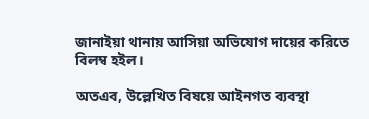জানাইয়া থানায় আসিয়া অভিযোগ দায়ের করিতে বিলম্ব হইল।

অতএব, উল্লেখিত বিষয়ে আইনগত ব্যবস্থা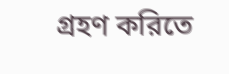গ্রহণ করিতে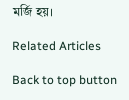মর্জি হয়।

Related Articles

Back to top button